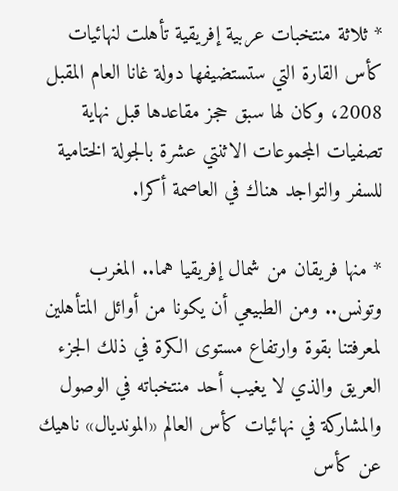* ثلاثة منتخبات عربية إفريقية تأهلت لنهائيات كأس القارة التي ستستضيفها دولة غانا العام المقبل 2008، وكان لها سبق حجز مقاعدها قبل نهاية تصفيات المجموعات الاثنتي عشرة بالجولة الختامية للسفر والتواجد هناك في العاصمة أكرا.

* منها فريقان من شمال إفريقيا هما.. المغرب وتونس.. ومن الطبيعي أن يكونا من أوائل المتأهلين لمعرفتنا بقوة وارتفاع مستوى الكرة في ذلك الجزء العريق والذي لا يغيب أحد منتخباته في الوصول والمشاركة في نهائيات كأس العالم «المونديال» ناهيك عن كأس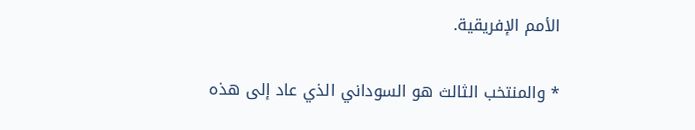الأمم الإفريقية.

* والمنتخب الثالث هو السوداني الذي عاد إلى هذه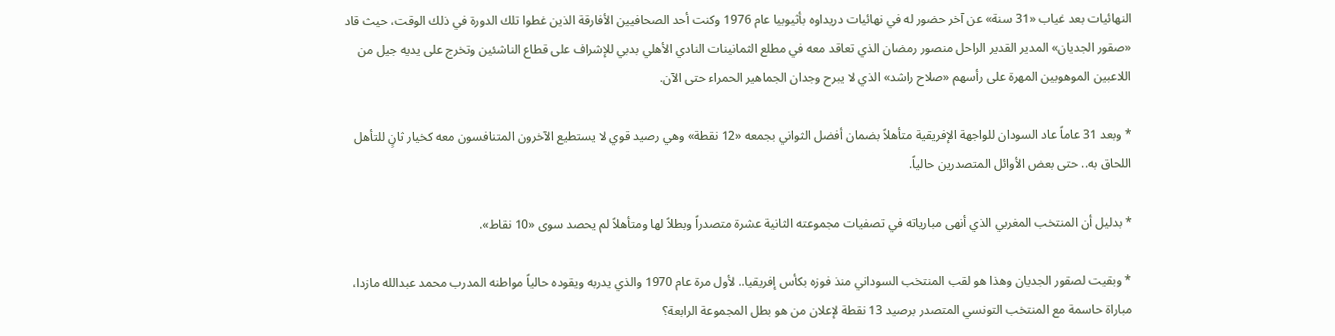النهائيات بعد غياب «31 سنة» عن آخر حضور له في نهائيات دريداوه بأثيوبيا عام 1976 وكنت أحد الصحافيين الأفارقة الذين غطوا تلك الدورة في ذلك الوقت، حيث قاد «صقور الجديان» المدير القدير الراحل منصور رمضان الذي تعاقد معه في مطلع الثمانينات النادي الأهلي بدبي للإشراف على قطاع الناشئين وتخرج على يديه جيل من اللاعبين الموهوبين المهرة على رأسهم «صلاح راشد» الذي لا يبرح وجدان الجماهير الحمراء حتى الآن.

* وبعد 31 عاماً عاد السودان للواجهة الإفريقية متأهلاً بضمان أفضل الثواني بجمعه «12 نقطة» وهي رصيد قوي لا يستطيع الآخرون المتنافسون معه كخيار ثانٍ للتأهل اللحاق به.. حتى بعض الأوائل المتصدرين حالياً.

* بدليل أن المنتخب المغربي الذي أنهى مبارياته في تصفيات مجموعته الثانية عشرة متصدراً وبطلاً لها ومتأهلاً لم يحصد سوى «10 نقاط».

* وبقيت لصقور الجديان وهذا هو لقب المنتخب السوداني منذ فوزه بكأس إفريقيا.. لأول مرة عام 1970 والذي يدربه ويقوده حالياً مواطنه المدرب محمد عبدالله مازدا، مباراة حاسمة مع المنتخب التونسي المتصدر برصيد 13 نقطة لإعلان من هو بطل المجموعة الرابعة؟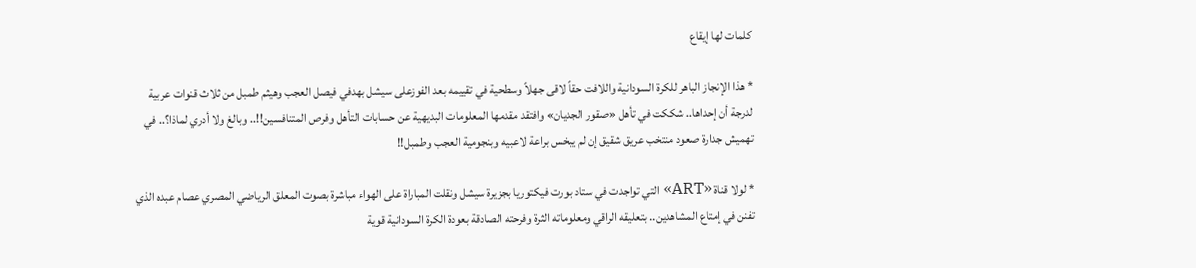كلمات لها إيقاع

* هذا الإنجاز الباهر للكرة السودانية واللافت حقاً لاقى جهلاً وسطحية في تقييمه بعد الفوزعلى سيشل بهدفي فيصل العجب وهيثم طمبل من ثلاث قنوات عربية لدرجة أن إحداها.. شككت في تأهل «صقور الجديان» وافتقد مقدمها المعلومات البديهية عن حسابات التأهل وفرص المتنافسين!!.. وبالغ ولا أدري لماذا؟.. في تهميش جدارة صعود منتخب عريق شقيق إن لم يبخس براعة لاعبيه وبنجومية العجب وطمبل!!

* لولا قناة «ART» التي تواجدت في ستاد بورت فيكتوريا بجزيرة سيشل ونقلت المباراة على الهواء مباشرة بصوت المعلق الرياضي المصري عصام عبده الذي تفنن في إمتاع المشاهدين.. بتعليقه الراقي ومعلوماته الثرة وفرحته الصادقة بعودة الكرة السودانية قوية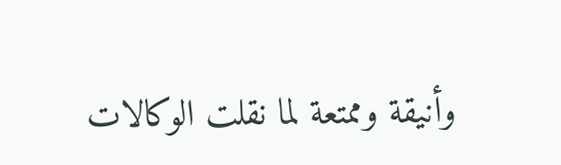وأنيقة وممتعة لما نقلت الوكالات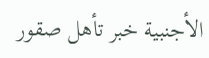الأجنبية خبر تأهل صقور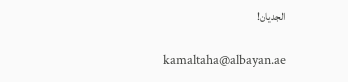الجديان!

kamaltaha@albayan.ae